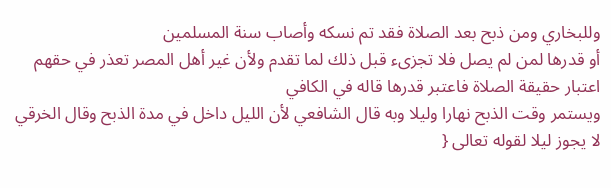وللبخاري ومن ذبح بعد الصلاة فقد تم نسكه وأصاب سنة المسلمين
أو قدرها لمن لم يصل فلا تجزىء قبل ذلك لما تقدم ولأن غير أهل المصر تعذر في حقهم اعتبار حقيقة الصلاة فاعتبر قدرها قاله في الكافي
ويستمر وقت الذبح نهارا وليلا وبه قال الشافعي لأن الليل داخل في مدة الذبح وقال الخرقي لا يجوز ليلا لقوله تعالى {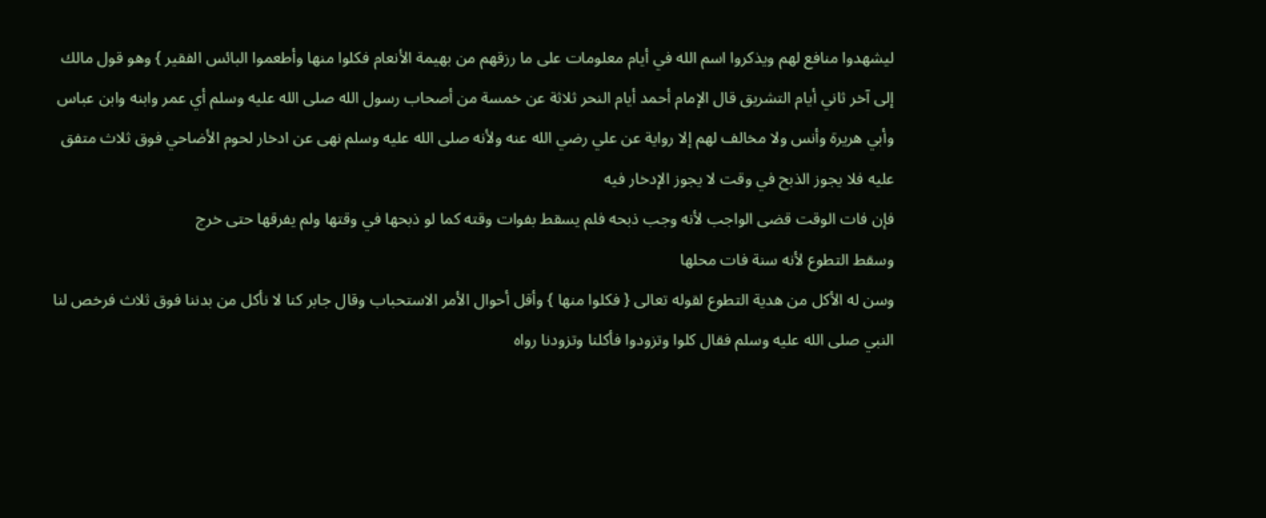ليشهدوا منافع لهم ويذكروا اسم الله في أيام معلومات على ما رزقهم من بهيمة الأنعام فكلوا منها وأطعموا البائس الفقير } وهو قول مالك
إلى آخر ثاني أيام التشريق قال الإمام أحمد أيام النحر ثلاثة عن خمسة من أصحاب رسول الله صلى الله عليه وسلم أي عمر وابنه وابن عباس وأبي هريرة وأنس ولا مخالف لهم إلا رواية عن علي رضي الله عنه ولأنه صلى الله عليه وسلم نهى عن ادخار لحوم الأضاحي فوق ثلاث متفق عليه فلا يجوز الذبح في وقت لا يجوز الإدخار فيه
فإن فات الوقت قضى الواجب لأنه وجب ذبحه فلم يسقط بفوات وقته كما لو ذبحها في وقتها ولم يفرقها حتى خرج
وسقط التطوع لأنه سنة فات محلها
وسن له الأكل من هدية التطوع لقوله تعالى { فكلوا منها } وأقل أحوال الأمر الاستحباب وقال جابر كنا لا نأكل من بدننا فوق ثلاث فرخص لنا النبي صلى الله عليه وسلم فقال كلوا وتزودوا فأكلنا وتزودنا رواه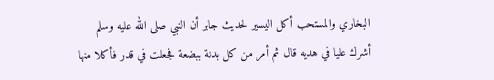البخاري والمستحب أكل اليسير لحديث جابر أن النبي صلى الله عليه وسلم أشرك عليا في هديه قال ثم أمر من كل بدنة ببضعة فجعلت في قدر فأكلا منها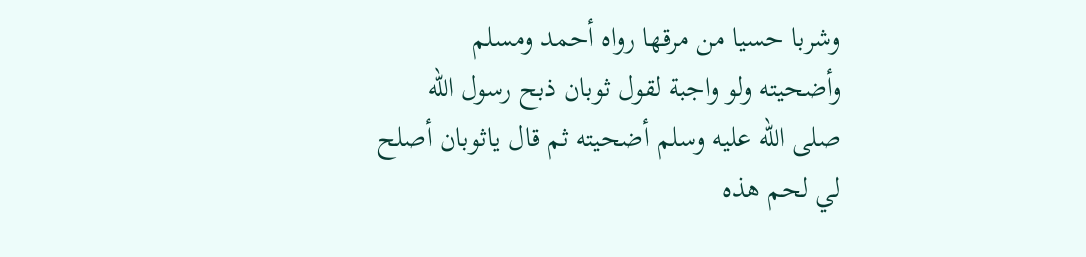وشربا حسيا من مرقها رواه أحمد ومسلم
وأضحيته ولو واجبة لقول ثوبان ذبح رسول الله صلى الله عليه وسلم أضحيته ثم قال ياثوبان أصلح لي لحم هذه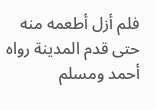فلم أزل أطعمه منه حتى قدم المدينة رواه أحمد ومسلم